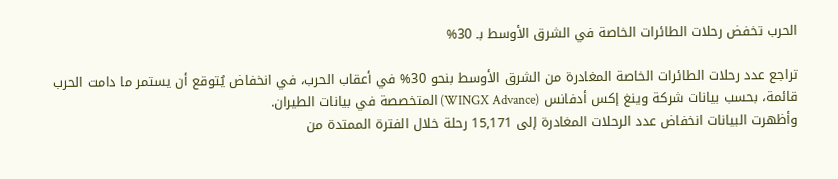الحرب تخفض رحلات الطائرات الخاصة في الشرق الأوسط بـ 30%

تراجع عدد رحلات الطائرات الخاصة المغادرة من الشرق الأوسط بنحو 30% في أعقاب الحرب، في انخفاض يُتوقع أن يستمر ما دامت الحرب قائمة، بحسب بيانات شركة وينغ إكس أدفانس (WINGX Advance) المتخصصة في بيانات الطيران.
وأظهرت البيانات انخفاض عدد الرحلات المغادرة إلى 15,171 رحلة خلال الفترة الممتدة من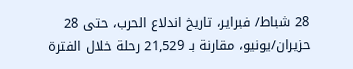28 شباط/ فبراير، تاريخ اندلاع الحرب، حتى 28 حزيران/يونيو، مقارنة بـ 21,529 رحلة خلال الفترة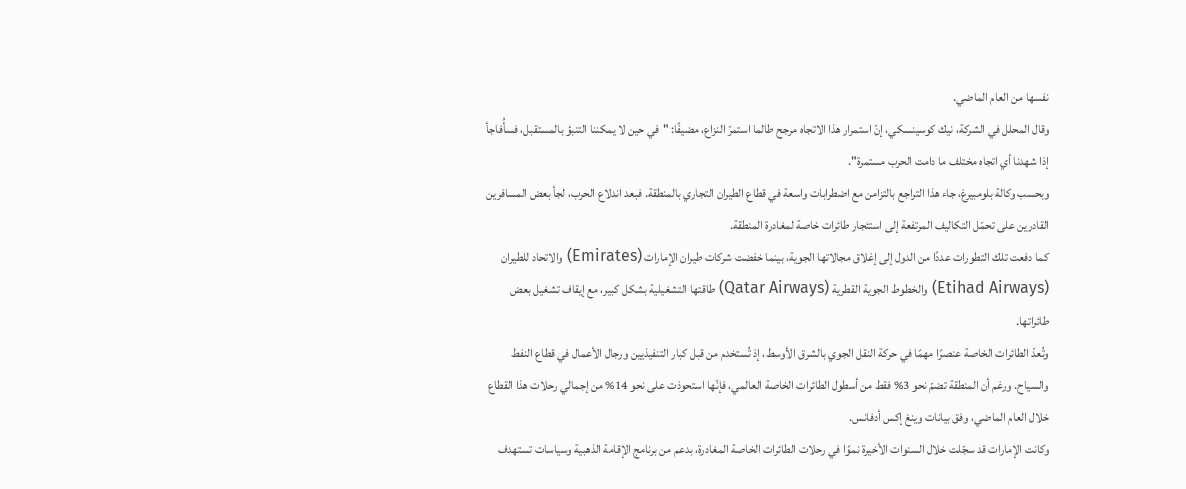نفسها من العام الماضي.
وقال المحلل في الشركة، نيك كوسينسكي، إنّ استمرار هذا الاتجاه مرجح طالما استمرّ النزاع، مضيفًا: "في حين لا يمكننا التنبؤ بالمستقبل، فسأُفاجأ إذا شهدنا أي اتجاه مختلف ما دامت الحرب مستمرة".
وبحسب وكالة بلومبيرغ، جاء هذا التراجع بالتزامن مع اضطرابات واسعة في قطاع الطيران التجاري بالمنطقة. فبعد اندلاع الحرب، لجأ بعض المسافرين القادرين على تحمّل التكاليف المرتفعة إلى استئجار طائرات خاصة لمغادرة المنطقة.
كما دفعت تلك التطورات عددًا من الدول إلى إغلاق مجالاتها الجوية، بينما خفضت شركات طيران الإمارات (Emirates) والاتحاد للطيران (Etihad Airways) والخطوط الجوية القطرية (Qatar Airways) طاقتها التشغيلية بشكل كبير، مع إيقاف تشغيل بعض طائراتها.
وتُعدّ الطائرات الخاصة عنصرًا مهمًا في حركة النقل الجوي بالشرق الأوسط، إذ تُستخدم من قبل كبار التنفيذيين ورجال الأعمال في قطاع النفط والسياح. ورغم أن المنطقة تضمّ نحو 3% فقط من أسطول الطائرات الخاصة العالمي، فإنّها استحوذت على نحو 14% من إجمالي رحلات هذا القطاع خلال العام الماضي، وفق بيانات وينغ إكس أدفانس.
وكانت الإمارات قد سجّلت خلال السنوات الأخيرة نموًا في رحلات الطائرات الخاصة المغادرة، بدعم من برنامج الإقامة الذهبية وسياسات تستهدف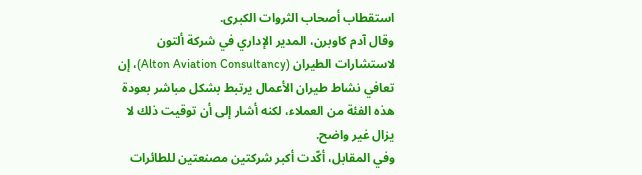استقطاب أصحاب الثروات الكبرى.
وقال آدم كاوبرن، المدير الإداري في شركة ألتون لاستشارات الطيران (Alton Aviation Consultancy)، إن تعافي نشاط طيران الأعمال يرتبط بشكل مباشر بعودة هذه الفئة من العملاء، لكنه أشار إلى أن توقيت ذلك لا يزال غير واضح.
وفي المقابل، أكّدت أكبر شركتين مصنعتين للطائرات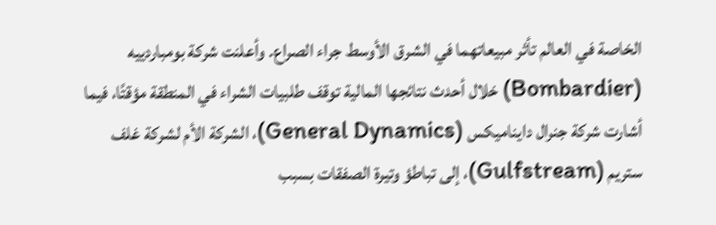الخاصة في العالم تأثر مبيعاتهما في الشرق الأوسط جراء الصراع. وأعلنت شركة بومباردييه (Bombardier) خلال أحدث نتائجها المالية توقف طلبيات الشراء في المنطقة مؤقتًا، فيما أشارت شركة جنرال دايناميكس (General Dynamics)، الشركة الأم لشركة غلف ستريم (Gulfstream)، إلى تباطؤ وتيرة الصفقات بسبب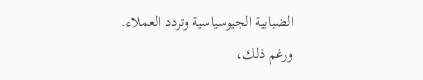الضبابية الجيوسياسية وتردد العملاء.
ورغم ذلك،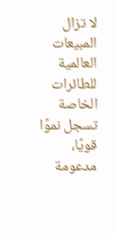لا تزال المبيعات العالمية للطائرات الخاصة تسجل نموًا قويًا، مدعومة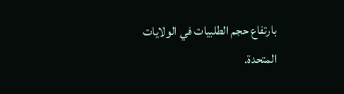بارتفاع حجم الطلبيات في الولايات المتحدة.